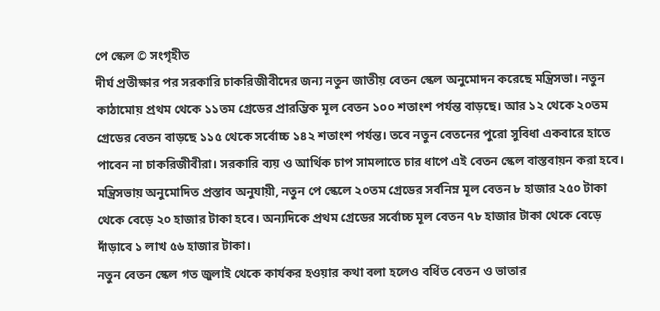পে স্কেল © সংগৃহীত
দীর্ঘ প্রতীক্ষার পর সরকারি চাকরিজীবীদের জন্য নতুন জাতীয় বেতন স্কেল অনুমোদন করেছে মন্ত্রিসভা। নতুন কাঠামোয় প্রথম থেকে ১১তম গ্রেডের প্রারম্ভিক মূল বেতন ১০০ শতাংশ পর্যন্ত বাড়ছে। আর ১২ থেকে ২০তম গ্রেডের বেতন বাড়ছে ১১৫ থেকে সর্বোচ্চ ১৪২ শতাংশ পর্যন্ত। তবে নতুন বেতনের পুরো সুবিধা একবারে হাতে পাবেন না চাকরিজীবীরা। সরকারি ব্যয় ও আর্থিক চাপ সামলাতে চার ধাপে এই বেতন স্কেল বাস্তবায়ন করা হবে।
মন্ত্রিসভায় অনুমোদিত প্রস্তাব অনুযায়ী, নতুন পে স্কেলে ২০তম গ্রেডের সর্বনিম্ন মূল বেতন ৮ হাজার ২৫০ টাকা থেকে বেড়ে ২০ হাজার টাকা হবে। অন্যদিকে প্রথম গ্রেডের সর্বোচ্চ মূল বেতন ৭৮ হাজার টাকা থেকে বেড়ে দাঁড়াবে ১ লাখ ৫৬ হাজার টাকা।
নতুন বেতন স্কেল গত জুলাই থেকে কার্যকর হওয়ার কথা বলা হলেও বর্ধিত বেতন ও ভাতার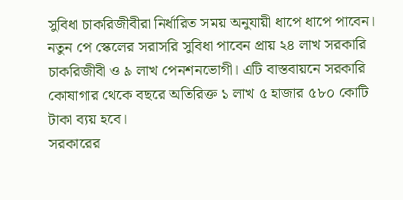সুবিধা চাকরিজীবীরা নির্ধারিত সময় অনুযায়ী ধাপে ধাপে পাবেন।
নতুন পে স্কেলের সরাসরি সুবিধা পাবেন প্রায় ২৪ লাখ সরকারি চাকরিজীবী ও ৯ লাখ পেনশনভোগী। এটি বাস্তবায়নে সরকারি কোষাগার থেকে বছরে অতিরিক্ত ১ লাখ ৫ হাজার ৫৮০ কোটি টাকা ব্যয় হবে।
সরকারের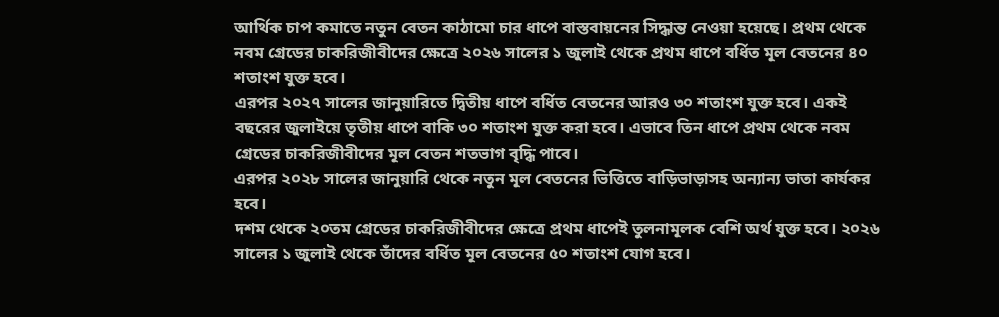আর্থিক চাপ কমাতে নতুন বেতন কাঠামো চার ধাপে বাস্তবায়নের সিদ্ধান্ত নেওয়া হয়েছে। প্রথম থেকে নবম গ্রেডের চাকরিজীবীদের ক্ষেত্রে ২০২৬ সালের ১ জুলাই থেকে প্রথম ধাপে বর্ধিত মূল বেতনের ৪০ শতাংশ যুক্ত হবে।
এরপর ২০২৭ সালের জানুয়ারিতে দ্বিতীয় ধাপে বর্ধিত বেতনের আরও ৩০ শতাংশ যুক্ত হবে। একই বছরের জুলাইয়ে তৃতীয় ধাপে বাকি ৩০ শতাংশ যুক্ত করা হবে। এভাবে তিন ধাপে প্রথম থেকে নবম গ্রেডের চাকরিজীবীদের মূল বেতন শতভাগ বৃদ্ধি পাবে।
এরপর ২০২৮ সালের জানুয়ারি থেকে নতুন মূল বেতনের ভিত্তিতে বাড়িভাড়াসহ অন্যান্য ভাতা কার্যকর হবে।
দশম থেকে ২০তম গ্রেডের চাকরিজীবীদের ক্ষেত্রে প্রথম ধাপেই তুলনামূলক বেশি অর্থ যুক্ত হবে। ২০২৬ সালের ১ জুলাই থেকে তাঁদের বর্ধিত মূল বেতনের ৫০ শতাংশ যোগ হবে।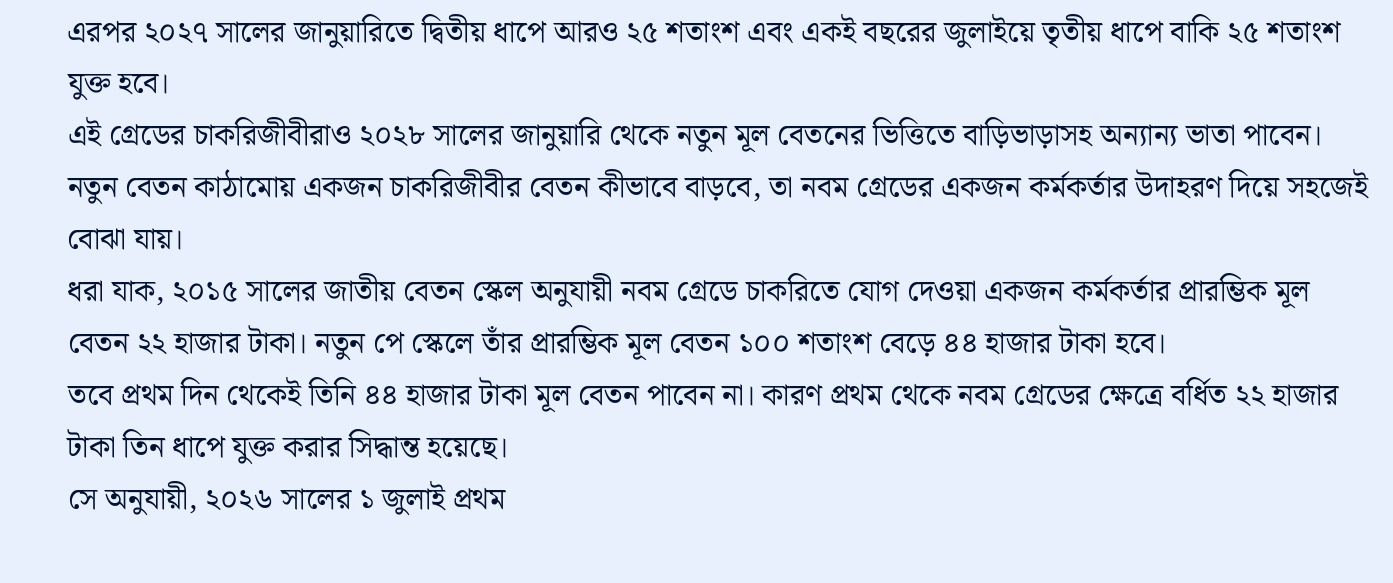এরপর ২০২৭ সালের জানুয়ারিতে দ্বিতীয় ধাপে আরও ২৫ শতাংশ এবং একই বছরের জুলাইয়ে তৃতীয় ধাপে বাকি ২৫ শতাংশ যুক্ত হবে।
এই গ্রেডের চাকরিজীবীরাও ২০২৮ সালের জানুয়ারি থেকে নতুন মূল বেতনের ভিত্তিতে বাড়িভাড়াসহ অন্যান্য ভাতা পাবেন।
নতুন বেতন কাঠামোয় একজন চাকরিজীবীর বেতন কীভাবে বাড়বে, তা নবম গ্রেডের একজন কর্মকর্তার উদাহরণ দিয়ে সহজেই বোঝা যায়।
ধরা যাক, ২০১৫ সালের জাতীয় বেতন স্কেল অনুযায়ী নবম গ্রেডে চাকরিতে যোগ দেওয়া একজন কর্মকর্তার প্রারম্ভিক মূল বেতন ২২ হাজার টাকা। নতুন পে স্কেলে তাঁর প্রারম্ভিক মূল বেতন ১০০ শতাংশ বেড়ে ৪৪ হাজার টাকা হবে।
তবে প্রথম দিন থেকেই তিনি ৪৪ হাজার টাকা মূল বেতন পাবেন না। কারণ প্রথম থেকে নবম গ্রেডের ক্ষেত্রে বর্ধিত ২২ হাজার টাকা তিন ধাপে যুক্ত করার সিদ্ধান্ত হয়েছে।
সে অনুযায়ী, ২০২৬ সালের ১ জুলাই প্রথম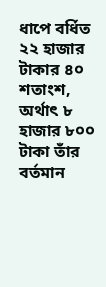ধাপে বর্ধিত ২২ হাজার টাকার ৪০ শতাংশ, অর্থাৎ ৮ হাজার ৮০০ টাকা তাঁর বর্তমান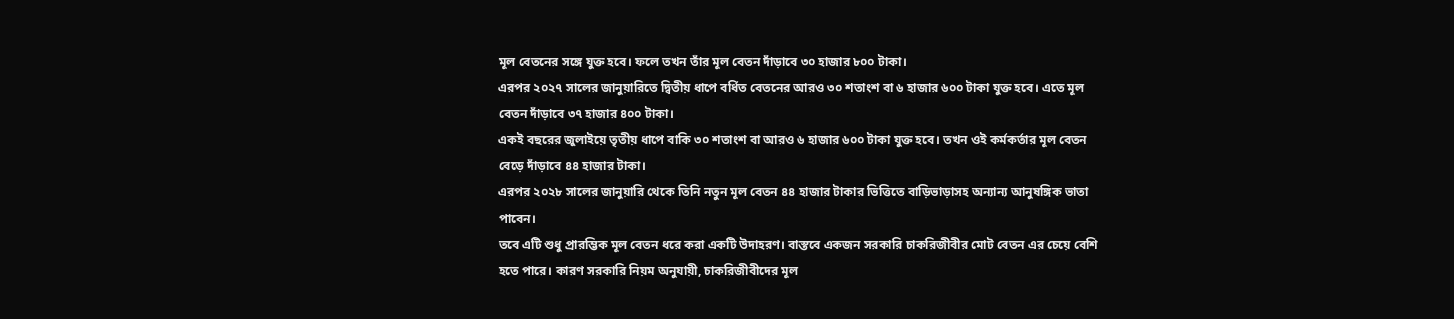মূল বেতনের সঙ্গে যুক্ত হবে। ফলে তখন তাঁর মূল বেতন দাঁড়াবে ৩০ হাজার ৮০০ টাকা।
এরপর ২০২৭ সালের জানুয়ারিতে দ্বিতীয় ধাপে বর্ধিত বেতনের আরও ৩০ শতাংশ বা ৬ হাজার ৬০০ টাকা যুক্ত হবে। এতে মূল বেতন দাঁড়াবে ৩৭ হাজার ৪০০ টাকা।
একই বছরের জুলাইয়ে তৃতীয় ধাপে বাকি ৩০ শতাংশ বা আরও ৬ হাজার ৬০০ টাকা যুক্ত হবে। তখন ওই কর্মকর্তার মূল বেতন বেড়ে দাঁড়াবে ৪৪ হাজার টাকা।
এরপর ২০২৮ সালের জানুয়ারি থেকে তিনি নতুন মূল বেতন ৪৪ হাজার টাকার ভিত্তিতে বাড়িভাড়াসহ অন্যান্য আনুষঙ্গিক ভাতা পাবেন।
তবে এটি শুধু প্রারম্ভিক মূল বেতন ধরে করা একটি উদাহরণ। বাস্তবে একজন সরকারি চাকরিজীবীর মোট বেতন এর চেয়ে বেশি হতে পারে। কারণ সরকারি নিয়ম অনুযায়ী, চাকরিজীবীদের মূল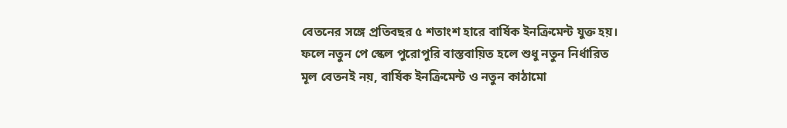বেতনের সঙ্গে প্রতিবছর ৫ শতাংশ হারে বার্ষিক ইনক্রিমেন্ট যুক্ত হয়।
ফলে নতুন পে স্কেল পুরোপুরি বাস্তবায়িত হলে শুধু নতুন নির্ধারিত মূল বেতনই নয়, বার্ষিক ইনক্রিমেন্ট ও নতুন কাঠামো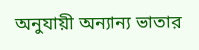অনুযায়ী অন্যান্য ভাতার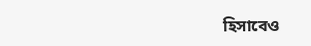হিসাবেও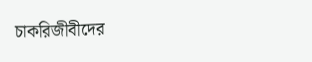চাকরিজীবীদের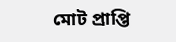মোট প্রাপ্তি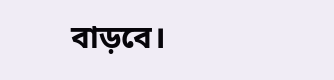বাড়বে।